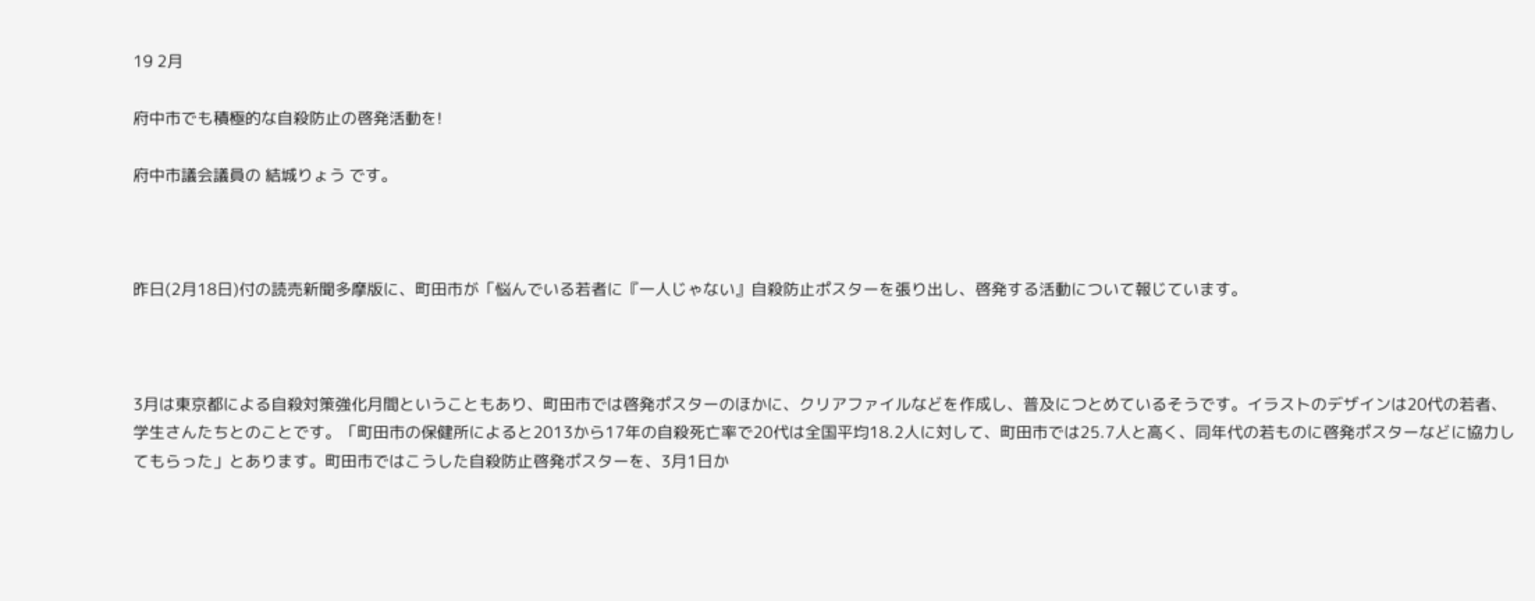19 2月

府中市でも積極的な自殺防止の啓発活動を!

府中市議会議員の 結城りょう です。



昨日(2月18日)付の読売新聞多摩版に、町田市が「悩んでいる若者に『一人じゃない』自殺防止ポスターを張り出し、啓発する活動について報じています。



3月は東京都による自殺対策強化月間ということもあり、町田市では啓発ポスターのほかに、クリアファイルなどを作成し、普及につとめているそうです。イラストのデザインは20代の若者、学生さんたちとのことです。「町田市の保健所によると2013から17年の自殺死亡率で20代は全国平均18.2人に対して、町田市では25.7人と高く、同年代の若ものに啓発ポスターなどに協力してもらった」とあります。町田市ではこうした自殺防止啓発ポスターを、3月1日か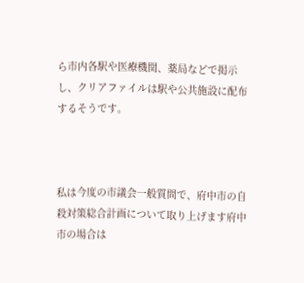ら市内各駅や医療機関、薬局などで掲示し、クリアファイルは駅や公共施設に配布するそうです。



私は今度の市議会一般質問で、府中市の自殺対策総合計画について取り上げます府中市の場合は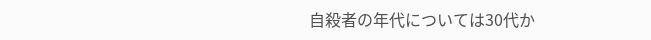自殺者の年代については30代か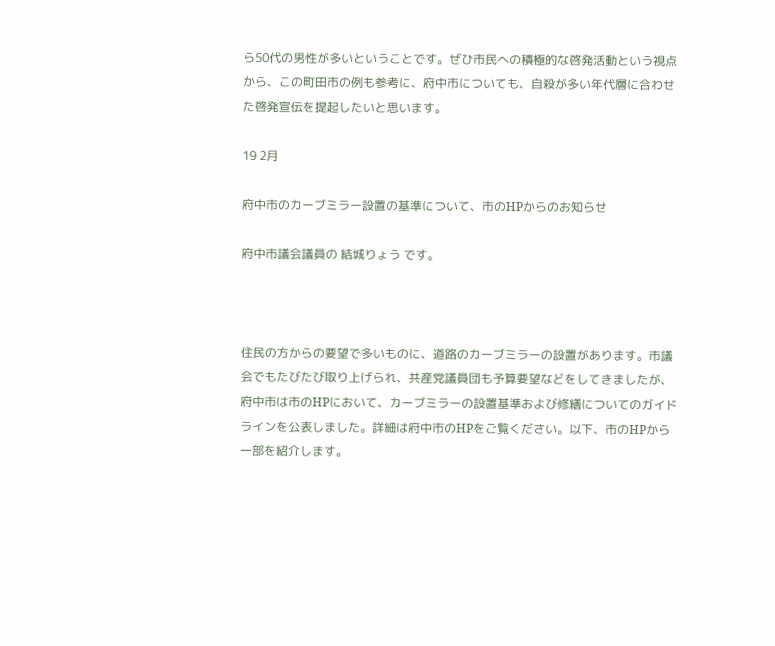ら50代の男性が多いということです。ぜひ市民への積極的な啓発活動という視点から、この町田市の例も参考に、府中市についても、自殺が多い年代層に合わせた啓発宣伝を提起したいと思います。

19 2月

府中市のカーブミラー設置の基準について、市のHPからのお知らせ

府中市議会議員の 結城りょう です。



住民の方からの要望で多いものに、道路のカーブミラーの設置があります。市議会でもたびたび取り上げられ、共産党議員団も予算要望などをしてきましたが、府中市は市のHPにおいて、カーブミラーの設置基準および修繕についてのガイドラインを公表しました。詳細は府中市のHPをご覧ください。以下、市のHPから一部を紹介します。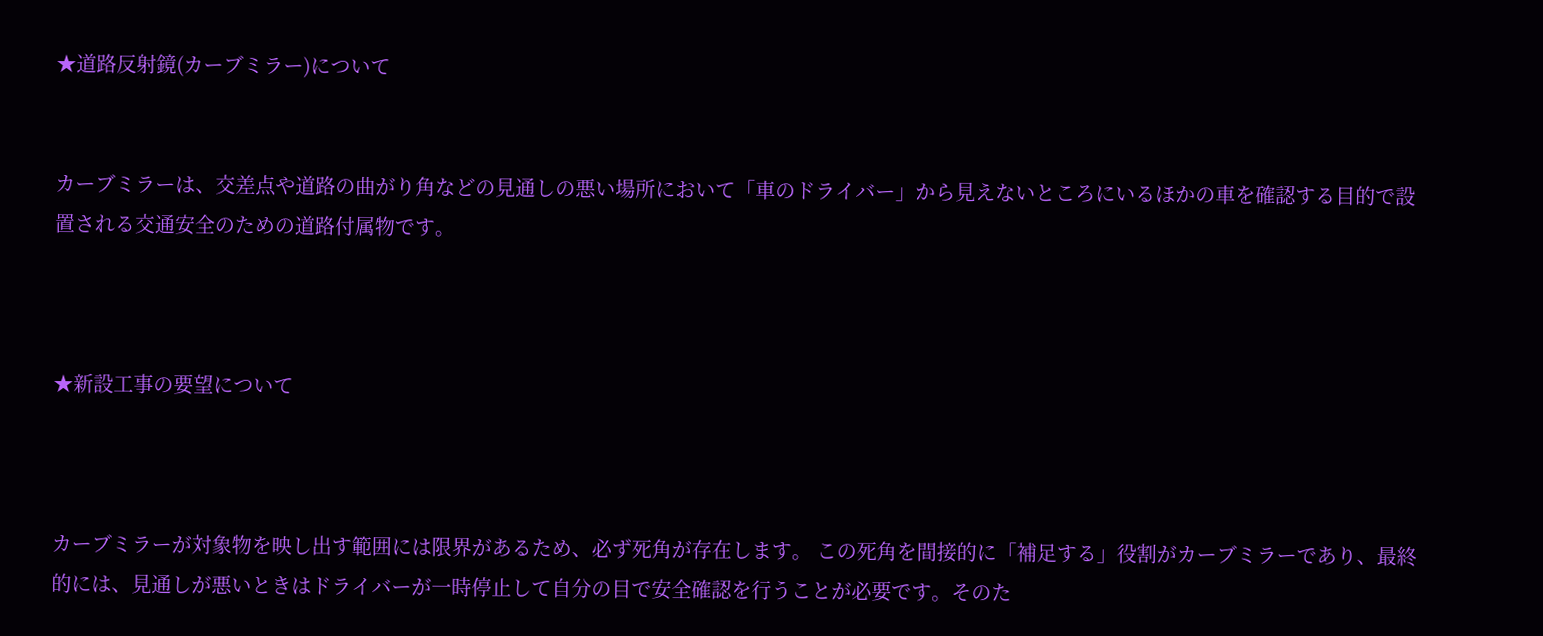★道路反射鏡(カーブミラー)について


カーブミラーは、交差点や道路の曲がり角などの見通しの悪い場所において「車のドライバー」から見えないところにいるほかの車を確認する目的で設置される交通安全のための道路付属物です。



★新設工事の要望について



カーブミラーが対象物を映し出す範囲には限界があるため、必ず死角が存在します。 この死角を間接的に「補足する」役割がカーブミラーであり、最終的には、見通しが悪いときはドライバーが一時停止して自分の目で安全確認を行うことが必要です。そのた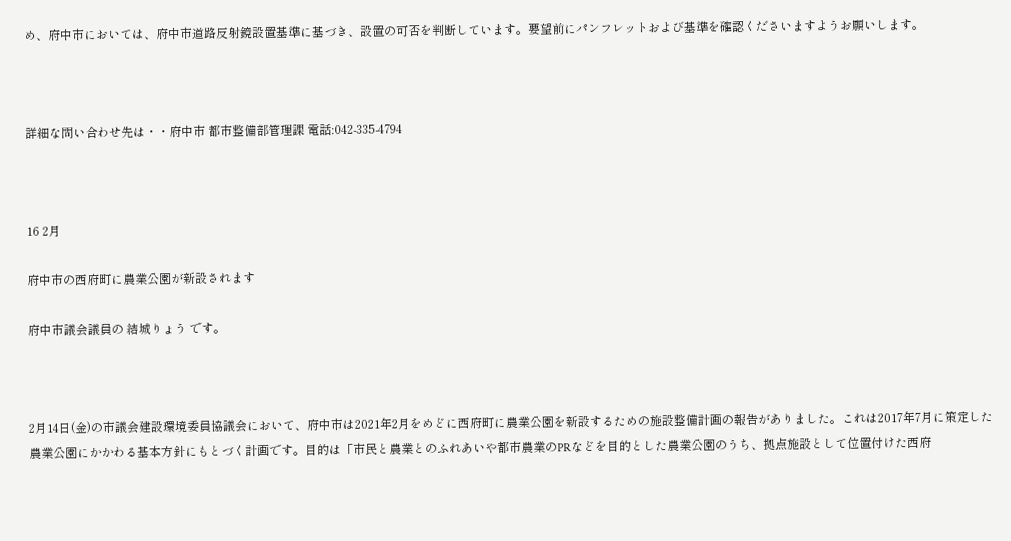め、府中市においては、府中市道路反射鏡設置基準に基づき、設置の可否を判断しています。要望前にパンフレットおよび基準を確認くださいますようお願いします。



詳細な問い合わせ先は・・府中市 都市整備部管理課 電話:042-335-4794



16 2月

府中市の西府町に農業公園が新設されます

府中市議会議員の 結城りょう です。



2月14日(金)の市議会建設環境委員協議会において、府中市は2021年2月をめどに西府町に農業公園を新設するための施設整備計画の報告がありました。これは2017年7月に策定した農業公園にかかわる基本方針にもとづく計画です。目的は「市民と農業とのふれあいや都市農業のPRなどを目的とした農業公園のうち、拠点施設として位置付けた西府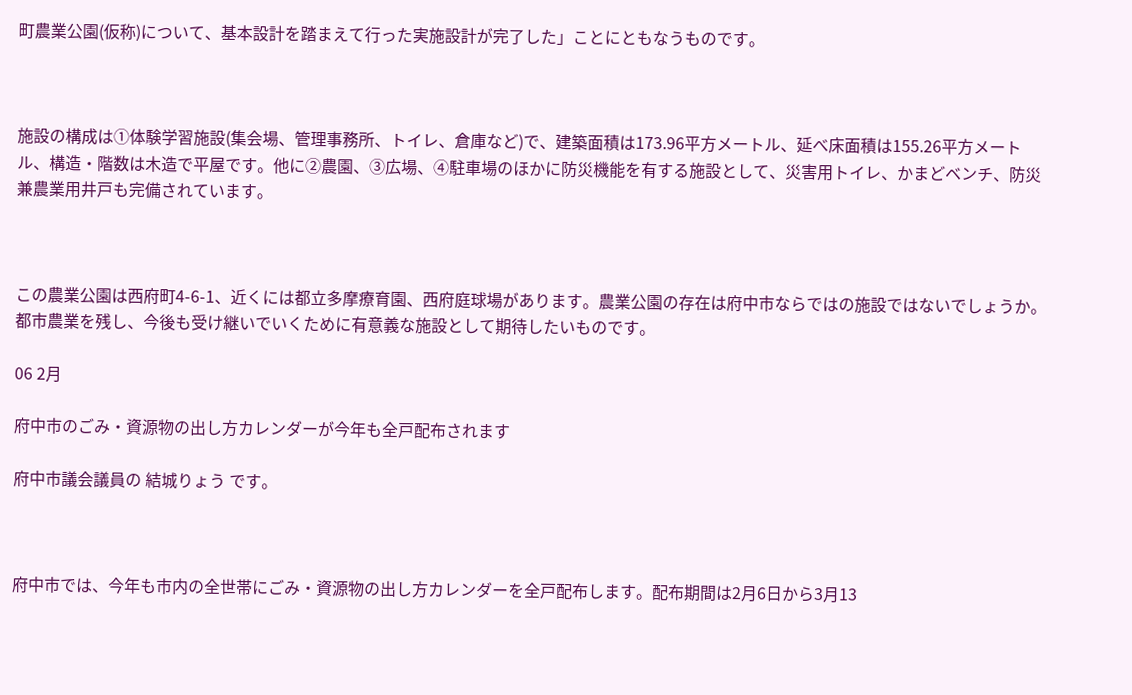町農業公園(仮称)について、基本設計を踏まえて行った実施設計が完了した」ことにともなうものです。



施設の構成は①体験学習施設(集会場、管理事務所、トイレ、倉庫など)で、建築面積は173.96平方メートル、延べ床面積は155.26平方メートル、構造・階数は木造で平屋です。他に②農園、③広場、④駐車場のほかに防災機能を有する施設として、災害用トイレ、かまどベンチ、防災兼農業用井戸も完備されています。



この農業公園は西府町4-6-1、近くには都立多摩療育園、西府庭球場があります。農業公園の存在は府中市ならではの施設ではないでしょうか。都市農業を残し、今後も受け継いでいくために有意義な施設として期待したいものです。

06 2月

府中市のごみ・資源物の出し方カレンダーが今年も全戸配布されます

府中市議会議員の 結城りょう です。



府中市では、今年も市内の全世帯にごみ・資源物の出し方カレンダーを全戸配布します。配布期間は2月6日から3月13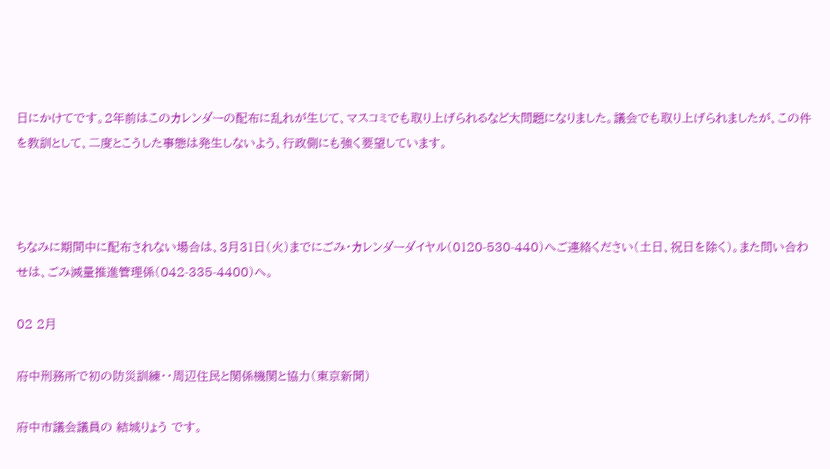日にかけてです。2年前はこのカレンダーの配布に乱れが生じて、マスコミでも取り上げられるなど大問題になりました。議会でも取り上げられましたが、この件を教訓として、二度とこうした事態は発生しないよう、行政側にも強く要望しています。



ちなみに期間中に配布されない場合は、3月31日(火)までにごみ・カレンダーダイヤル(0120-530-440)へご連絡ください(土日、祝日を除く)。また問い合わせは、ごみ減量推進管理係(042-335-4400)へ。

02 2月

府中刑務所で初の防災訓練・・周辺住民と関係機関と協力(東京新聞)

府中市議会議員の 結城りょう です。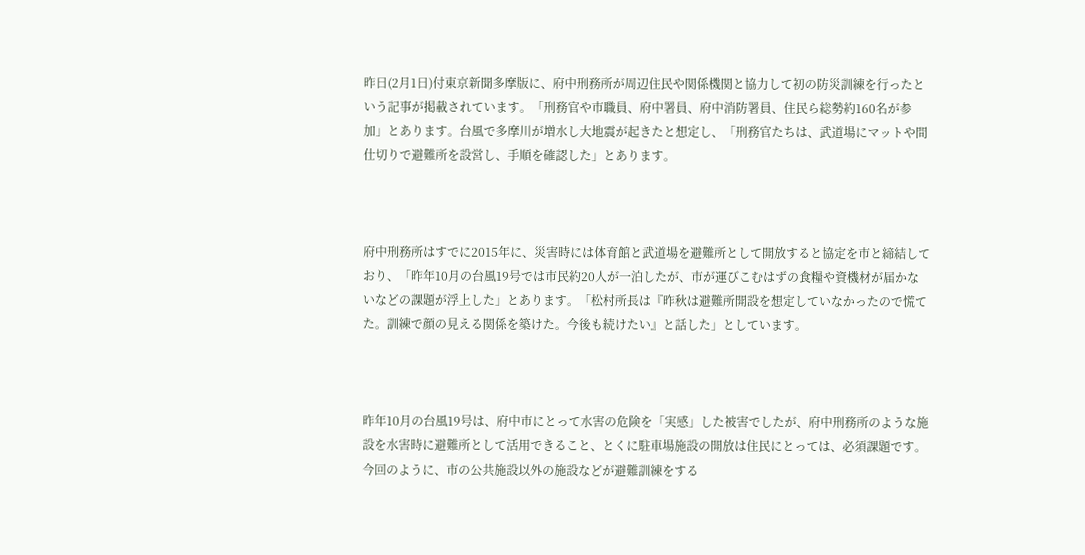昨日(2月1日)付東京新聞多摩版に、府中刑務所が周辺住民や関係機関と協力して初の防災訓練を行ったという記事が掲載されています。「刑務官や市職員、府中署員、府中消防署員、住民ら総勢約160名が参加」とあります。台風で多摩川が増水し大地震が起きたと想定し、「刑務官たちは、武道場にマットや間仕切りで避難所を設営し、手順を確認した」とあります。



府中刑務所はすでに2015年に、災害時には体育館と武道場を避難所として開放すると協定を市と締結しており、「昨年10月の台風19号では市民約20人が一泊したが、市が運びこむはずの食糧や資機材が届かないなどの課題が浮上した」とあります。「松村所長は『昨秋は避難所開設を想定していなかったので慌てた。訓練で顔の見える関係を築けた。今後も続けたい』と話した」としています。



昨年10月の台風19号は、府中市にとって水害の危険を「実感」した被害でしたが、府中刑務所のような施設を水害時に避難所として活用できること、とくに駐車場施設の開放は住民にとっては、必須課題です。今回のように、市の公共施設以外の施設などが避難訓練をする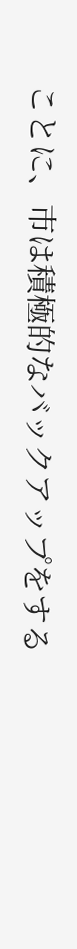ことに、市は積極的なバックアップをする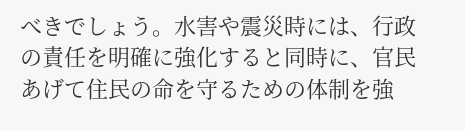べきでしょう。水害や震災時には、行政の責任を明確に強化すると同時に、官民あげて住民の命を守るための体制を強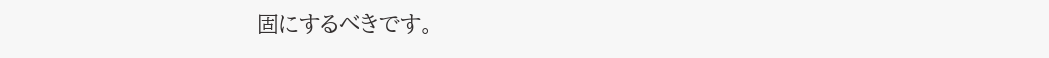固にするべきです。